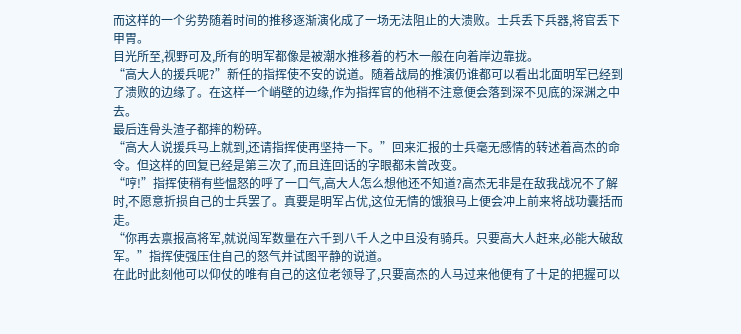而这样的一个劣势随着时间的推移逐渐演化成了一场无法阻止的大溃败。士兵丢下兵器,将官丢下甲胃。
目光所至,视野可及,所有的明军都像是被潮水推移着的朽木一般在向着岸边靠拢。
“高大人的援兵呢?”新任的指挥使不安的说道。随着战局的推演仍谁都可以看出北面明军已经到了溃败的边缘了。在这样一个峭壁的边缘,作为指挥官的他稍不注意便会落到深不见底的深渊之中去。
最后连骨头渣子都摔的粉碎。
“高大人说援兵马上就到,还请指挥使再坚持一下。”回来汇报的士兵毫无感情的转述着高杰的命令。但这样的回复已经是第三次了,而且连回话的字眼都未曾改变。
“哼!”指挥使稍有些愠怒的呼了一口气,高大人怎么想他还不知道?高杰无非是在敌我战况不了解时,不愿意折损自己的士兵罢了。真要是明军占优,这位无情的饿狼马上便会冲上前来将战功囊括而走。
“你再去禀报高将军,就说闯军数量在六千到八千人之中且没有骑兵。只要高大人赶来,必能大破敌军。”指挥使强压住自己的怒气并试图平静的说道。
在此时此刻他可以仰仗的唯有自己的这位老领导了,只要高杰的人马过来他便有了十足的把握可以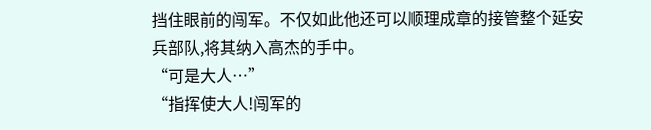挡住眼前的闯军。不仅如此他还可以顺理成章的接管整个延安兵部队,将其纳入高杰的手中。
“可是大人…”
“指挥使大人!闯军的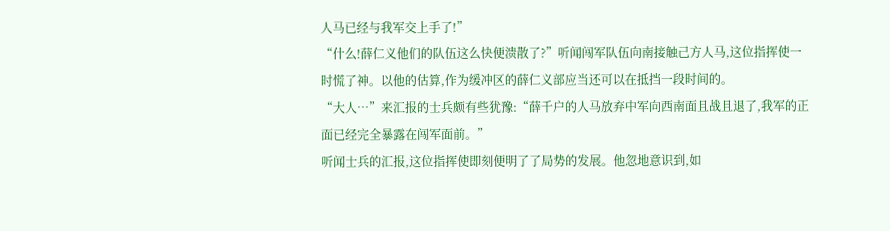人马已经与我军交上手了!”
“什么!薛仁义他们的队伍这么快便溃散了?”听闻闯军队伍向南接触己方人马,这位指挥使一时慌了神。以他的估算,作为缓冲区的薛仁义部应当还可以在抵挡一段时间的。
“大人…”来汇报的士兵颇有些犹豫:“薛千户的人马放弃中军向西南面且战且退了,我军的正面已经完全暴露在闯军面前。”
听闻士兵的汇报,这位指挥使即刻便明了了局势的发展。他忽地意识到,如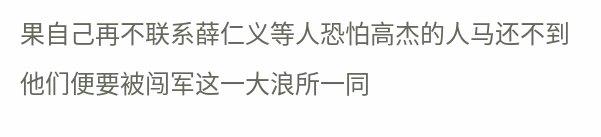果自己再不联系薛仁义等人恐怕高杰的人马还不到他们便要被闯军这一大浪所一同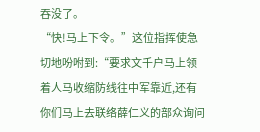吞没了。
“快!马上下令。”这位指挥使急切地吩咐到:“要求文千户马上领着人马收缩防线往中军靠近,还有你们马上去联络薛仁义的部众询问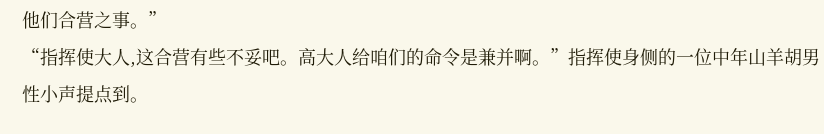他们合营之事。”
“指挥使大人,这合营有些不妥吧。高大人给咱们的命令是兼并啊。”指挥使身侧的一位中年山羊胡男性小声提点到。